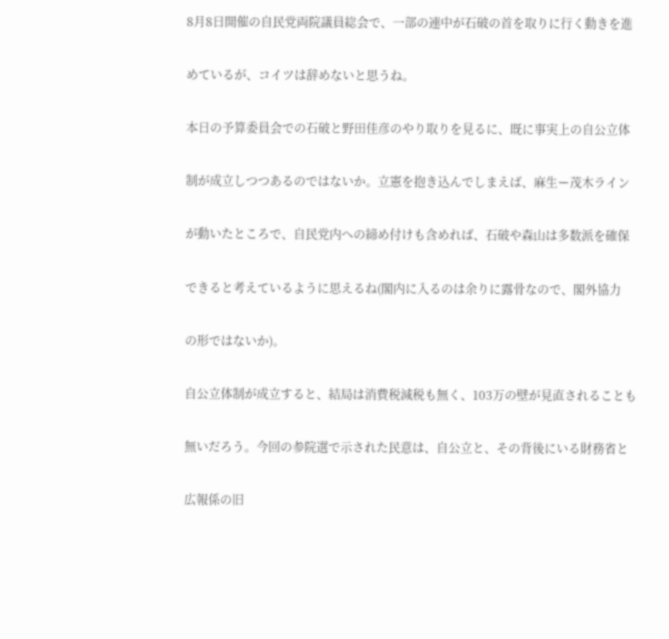8月8日開催の自民党両院議員総会で、一部の連中が石破の首を取りに行く動きを進

めているが、コイツは辞めないと思うね。

本日の予算委員会での石破と野田佳彦のやり取りを見るに、既に事実上の自公立体

制が成立しつつあるのではないか。立憲を抱き込んでしまえば、麻生ー茂木ライン

が動いたところで、自民党内への締め付けも含めれば、石破や森山は多数派を確保

できると考えているように思えるね(閣内に入るのは余りに露骨なので、閣外協力

の形ではないか)。

自公立体制が成立すると、結局は消費税減税も無く、103万の壁が見直されることも

無いだろう。今回の参院選で示された民意は、自公立と、その背後にいる財務省と

広報係の旧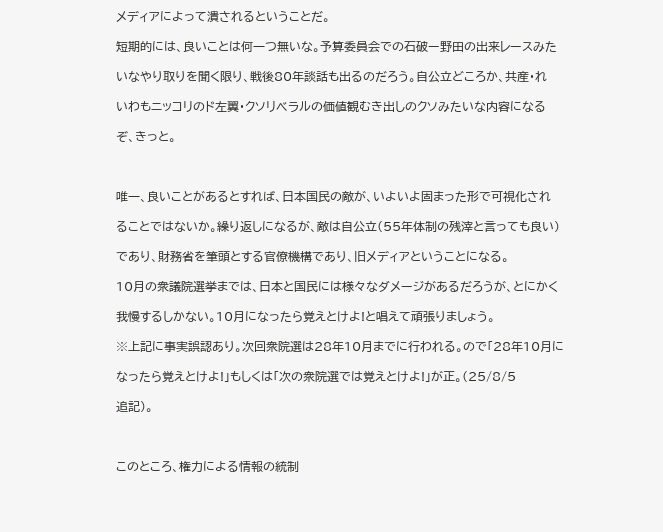メディアによって潰されるということだ。

短期的には、良いことは何一つ無いな。予算委員会での石破ー野田の出来レースみた

いなやり取りを聞く限り、戦後80年談話も出るのだろう。自公立どころか、共産・れ

いわもニッコリのド左翼・クソリベラルの価値観むき出しのクソみたいな内容になる

ぞ、きっと。



唯一、良いことがあるとすれば、日本国民の敵が、いよいよ固まった形で可視化され

ることではないか。繰り返しになるが、敵は自公立(55年体制の残滓と言っても良い)

であり、財務省を筆頭とする官僚機構であり、旧メディアということになる。

10月の衆議院選挙までは、日本と国民には様々なダメージがあるだろうが、とにかく

我慢するしかない。10月になったら覚えとけよ!と唱えて頑張りましょう。

※上記に事実誤認あり。次回衆院選は28年10月までに行われる。ので「28年10月に

なったら覚えとけよ!」もしくは「次の衆院選では覚えとけよ!」が正。(25/8/5

追記)。



このところ、権力による情報の統制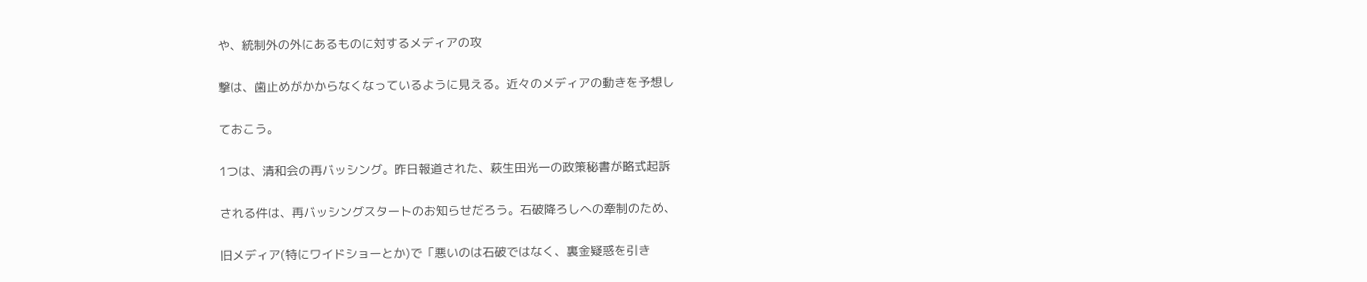や、統制外の外にあるものに対するメディアの攻

撃は、歯止めがかからなくなっているように見える。近々のメディアの動きを予想し

ておこう。

1つは、清和会の再バッシング。昨日報道された、萩生田光一の政策秘書が略式起訴

される件は、再バッシングスタートのお知らせだろう。石破降ろしへの牽制のため、

旧メディア(特にワイドショーとか)で「悪いのは石破ではなく、裏金疑惑を引き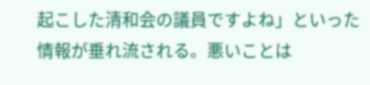起こした清和会の議員ですよね」といった情報が垂れ流される。悪いことは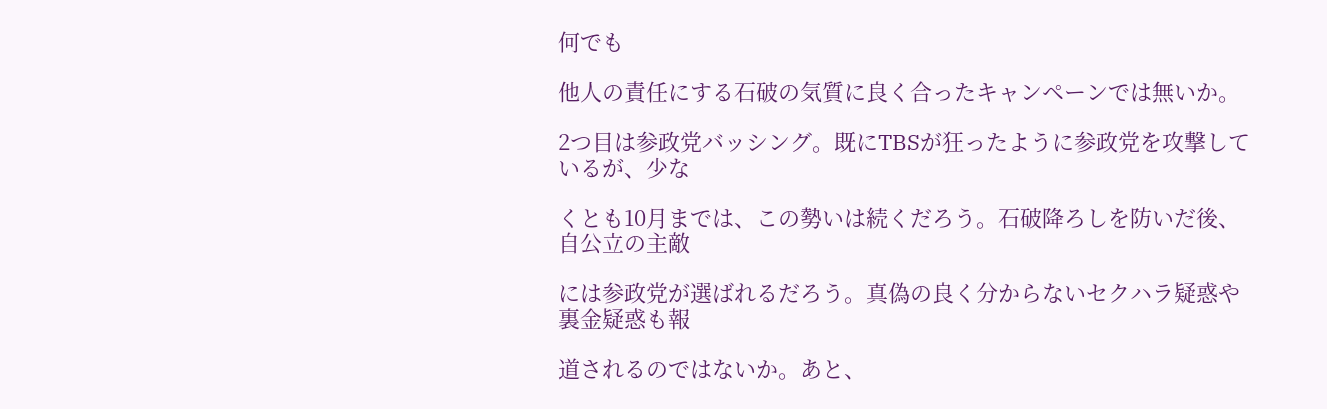何でも

他人の責任にする石破の気質に良く合ったキャンペーンでは無いか。

2つ目は参政党バッシング。既にTBSが狂ったように参政党を攻撃しているが、少な

くとも10月までは、この勢いは続くだろう。石破降ろしを防いだ後、自公立の主敵

には参政党が選ばれるだろう。真偽の良く分からないセクハラ疑惑や裏金疑惑も報

道されるのではないか。あと、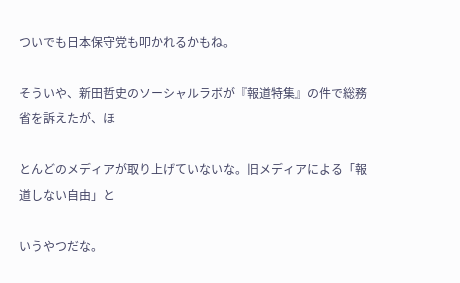ついでも日本保守党も叩かれるかもね。

そういや、新田哲史のソーシャルラボが『報道特集』の件で総務省を訴えたが、ほ

とんどのメディアが取り上げていないな。旧メディアによる「報道しない自由」と

いうやつだな。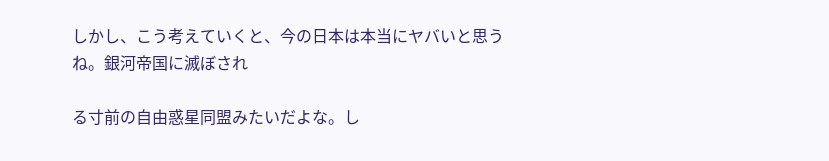しかし、こう考えていくと、今の日本は本当にヤバいと思うね。銀河帝国に滅ぼされ

る寸前の自由惑星同盟みたいだよな。し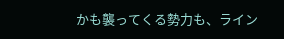かも襲ってくる勢力も、ライン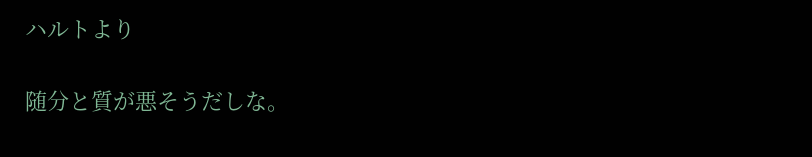ハルトより

随分と質が悪そうだしな。